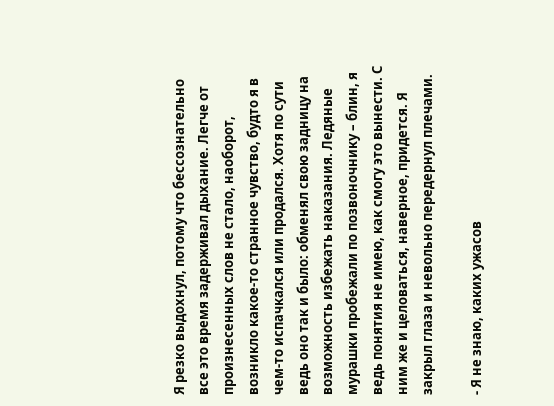Я резко выдохнул, потому что бессознательно все это время задерживал дыхание. Легче от произнесенных слов не стало, наоборот, возникло какое-то странное чувство, будто я в чем-то испачкался или продался. Хотя по сути ведь оно так и было: обменял свою задницу на возможность избежать наказания. Ледяные мурашки пробежали по позвоночнику – блин, я ведь понятия не имею, как смогу это вынести. С ним же и целоваться, наверное, придется. Я закрыл глаза и невольно передернул плечами.

- Я не знаю, каких ужасов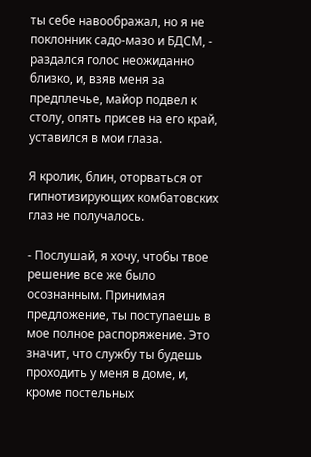ты себе навоображал, но я не поклонник садо-мазо и БДСМ, - раздался голос неожиданно близко, и, взяв меня за предплечье, майор подвел к столу, опять присев на его край, уставился в мои глаза.

Я кролик, блин, оторваться от гипнотизирующих комбатовских глаз не получалось.

- Послушай, я хочу, чтобы твое решение все же было осознанным. Принимая предложение, ты поступаешь в мое полное распоряжение. Это значит, что службу ты будешь проходить у меня в доме, и, кроме постельных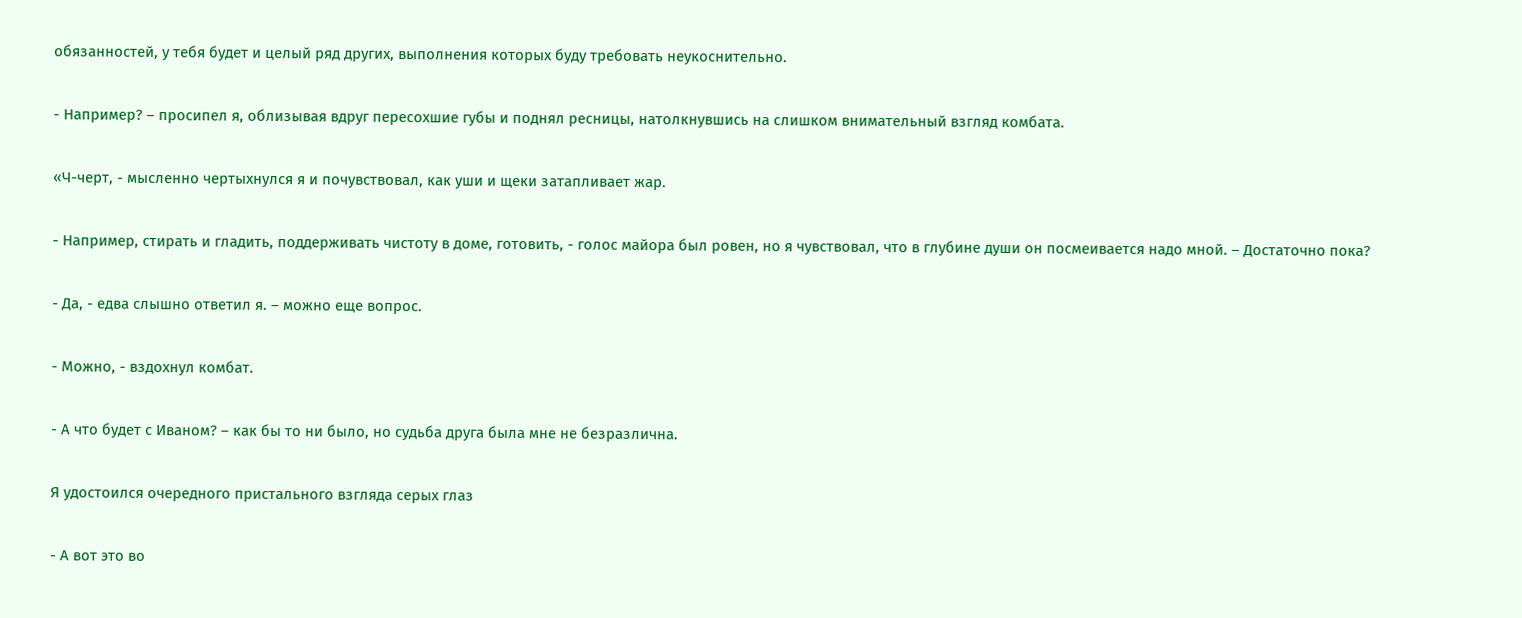обязанностей, у тебя будет и целый ряд других, выполнения которых буду требовать неукоснительно.

- Например? – просипел я, облизывая вдруг пересохшие губы и поднял ресницы, натолкнувшись на слишком внимательный взгляд комбата.

«Ч-черт, - мысленно чертыхнулся я и почувствовал, как уши и щеки затапливает жар.

- Например, стирать и гладить, поддерживать чистоту в доме, готовить, - голос майора был ровен, но я чувствовал, что в глубине души он посмеивается надо мной. – Достаточно пока?

- Да, - едва слышно ответил я. – можно еще вопрос.

- Можно, - вздохнул комбат.

- А что будет с Иваном? – как бы то ни было, но судьба друга была мне не безразлична.

Я удостоился очередного пристального взгляда серых глаз

- А вот это во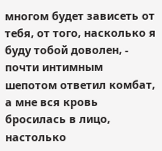многом будет зависеть от тебя, от того, насколько я буду тобой доволен, - почти интимным шепотом ответил комбат, а мне вся кровь бросилась в лицо, настолько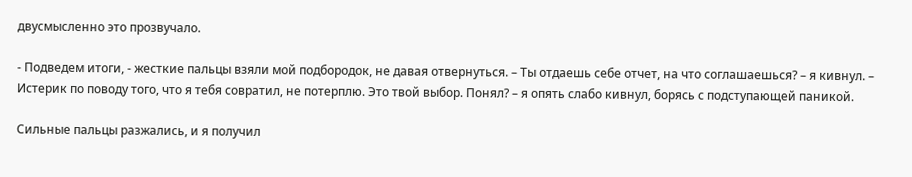двусмысленно это прозвучало.

- Подведем итоги, - жесткие пальцы взяли мой подбородок, не давая отвернуться. – Ты отдаешь себе отчет, на что соглашаешься? – я кивнул. – Истерик по поводу того, что я тебя совратил, не потерплю. Это твой выбор. Понял? – я опять слабо кивнул, борясь с подступающей паникой.

Сильные пальцы разжались, и я получил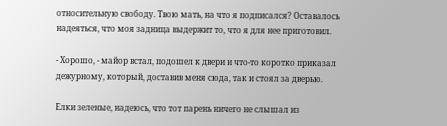относительную свободу. Твою мать, на что я подписался? Оставалось надеяться, что моя задница выдержит то, что я для нее приготовил.

- Хорошо, - майор встал, подошел к двери и что-то коротко приказал дежурному, который, доставив меня сюда, так и стоял за дверью.

Елки зеленые, надеюсь, что тот парень ничего не слышал из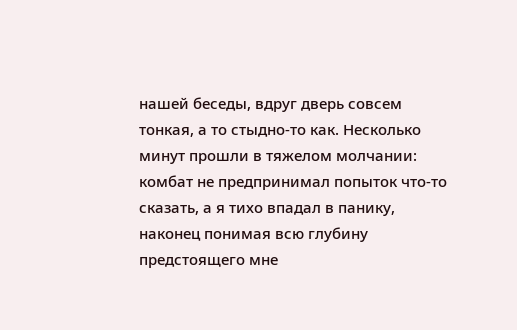нашей беседы, вдруг дверь совсем тонкая, а то стыдно-то как. Несколько минут прошли в тяжелом молчании: комбат не предпринимал попыток что-то сказать, а я тихо впадал в панику, наконец понимая всю глубину предстоящего мне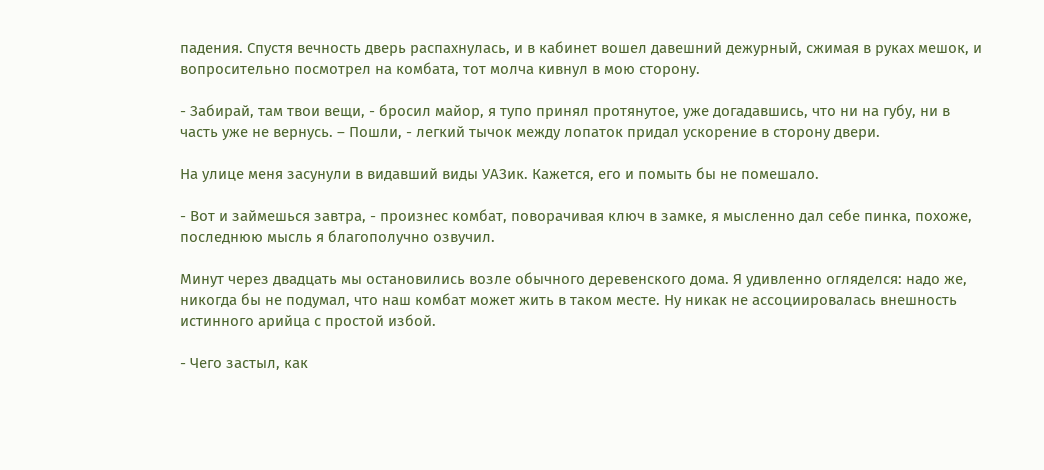падения. Спустя вечность дверь распахнулась, и в кабинет вошел давешний дежурный, сжимая в руках мешок, и вопросительно посмотрел на комбата, тот молча кивнул в мою сторону.

- Забирай, там твои вещи, - бросил майор, я тупо принял протянутое, уже догадавшись, что ни на губу, ни в часть уже не вернусь. – Пошли, - легкий тычок между лопаток придал ускорение в сторону двери.

На улице меня засунули в видавший виды УАЗик. Кажется, его и помыть бы не помешало.

- Вот и займешься завтра, - произнес комбат, поворачивая ключ в замке, я мысленно дал себе пинка, похоже, последнюю мысль я благополучно озвучил.

Минут через двадцать мы остановились возле обычного деревенского дома. Я удивленно огляделся: надо же, никогда бы не подумал, что наш комбат может жить в таком месте. Ну никак не ассоциировалась внешность истинного арийца с простой избой.

- Чего застыл, как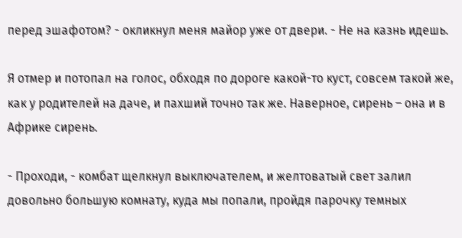перед эшафотом? - окликнул меня майор уже от двери. - Не на казнь идешь.

Я отмер и потопал на голос, обходя по дороге какой-то куст, совсем такой же, как у родителей на даче, и пахший точно так же. Наверное, сирень – она и в Африке сирень.

- Проходи, - комбат щелкнул выключателем, и желтоватый свет залил довольно большую комнату, куда мы попали, пройдя парочку темных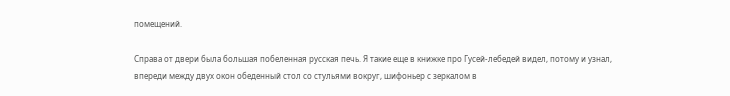помещений.

Справа от двери была большая побеленная русская печь. Я такие еще в книжке про Гусей-лебедей видел, потому и узнал, впереди между двух окон обеденный стол со стульями вокруг, шифоньер с зеркалом в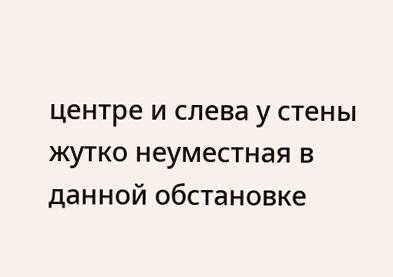центре и слева у стены жутко неуместная в данной обстановке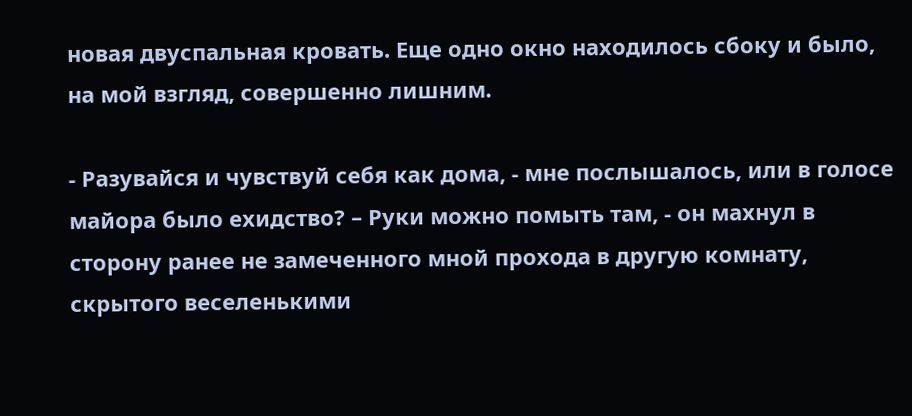новая двуспальная кровать. Еще одно окно находилось сбоку и было, на мой взгляд, совершенно лишним.

- Разувайся и чувствуй себя как дома, - мне послышалось, или в голосе майора было ехидство? – Руки можно помыть там, - он махнул в сторону ранее не замеченного мной прохода в другую комнату, скрытого веселенькими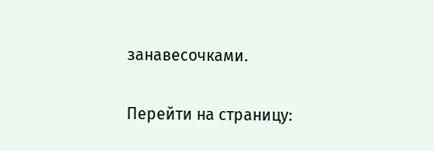занавесочками.

Перейти на страницу: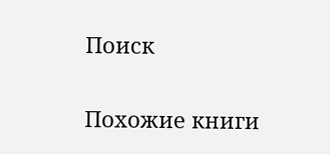Поиск

Похожие книги